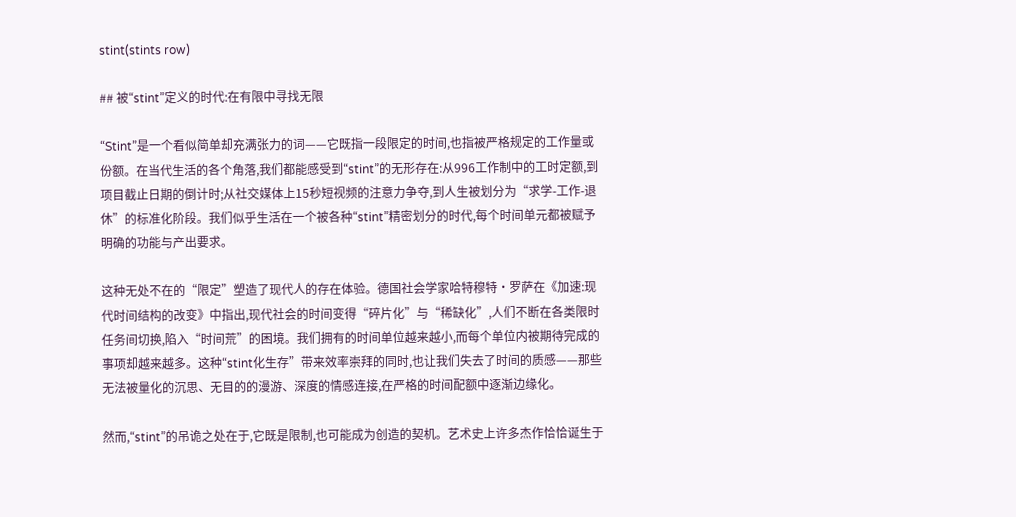stint(stints row)

## 被“stint”定义的时代:在有限中寻找无限

“Stint”是一个看似简单却充满张力的词——它既指一段限定的时间,也指被严格规定的工作量或份额。在当代生活的各个角落,我们都能感受到“stint”的无形存在:从996工作制中的工时定额,到项目截止日期的倒计时;从社交媒体上15秒短视频的注意力争夺,到人生被划分为“求学-工作-退休”的标准化阶段。我们似乎生活在一个被各种“stint”精密划分的时代,每个时间单元都被赋予明确的功能与产出要求。

这种无处不在的“限定”塑造了现代人的存在体验。德国社会学家哈特穆特·罗萨在《加速:现代时间结构的改变》中指出,现代社会的时间变得“碎片化”与“稀缺化”,人们不断在各类限时任务间切换,陷入“时间荒”的困境。我们拥有的时间单位越来越小,而每个单位内被期待完成的事项却越来越多。这种“stint化生存”带来效率崇拜的同时,也让我们失去了时间的质感——那些无法被量化的沉思、无目的的漫游、深度的情感连接,在严格的时间配额中逐渐边缘化。

然而,“stint”的吊诡之处在于,它既是限制,也可能成为创造的契机。艺术史上许多杰作恰恰诞生于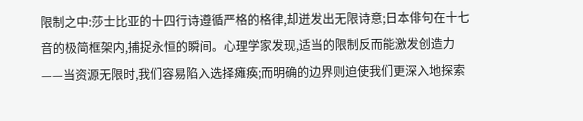限制之中:莎士比亚的十四行诗遵循严格的格律,却迸发出无限诗意;日本俳句在十七音的极简框架内,捕捉永恒的瞬间。心理学家发现,适当的限制反而能激发创造力——当资源无限时,我们容易陷入选择瘫痪;而明确的边界则迫使我们更深入地探索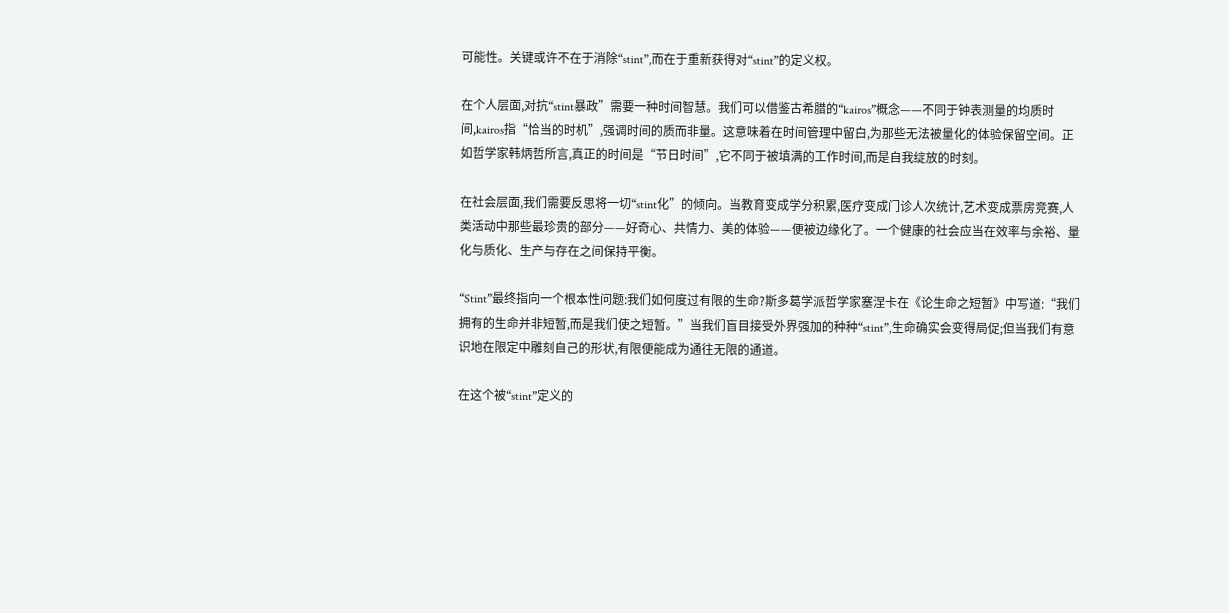可能性。关键或许不在于消除“stint”,而在于重新获得对“stint”的定义权。

在个人层面,对抗“stint暴政”需要一种时间智慧。我们可以借鉴古希腊的“kairos”概念——不同于钟表测量的均质时间,kairos指“恰当的时机”,强调时间的质而非量。这意味着在时间管理中留白,为那些无法被量化的体验保留空间。正如哲学家韩炳哲所言,真正的时间是“节日时间”,它不同于被填满的工作时间,而是自我绽放的时刻。

在社会层面,我们需要反思将一切“stint化”的倾向。当教育变成学分积累,医疗变成门诊人次统计,艺术变成票房竞赛,人类活动中那些最珍贵的部分——好奇心、共情力、美的体验——便被边缘化了。一个健康的社会应当在效率与余裕、量化与质化、生产与存在之间保持平衡。

“Stint”最终指向一个根本性问题:我们如何度过有限的生命?斯多葛学派哲学家塞涅卡在《论生命之短暂》中写道:“我们拥有的生命并非短暂,而是我们使之短暂。”当我们盲目接受外界强加的种种“stint”,生命确实会变得局促;但当我们有意识地在限定中雕刻自己的形状,有限便能成为通往无限的通道。

在这个被“stint”定义的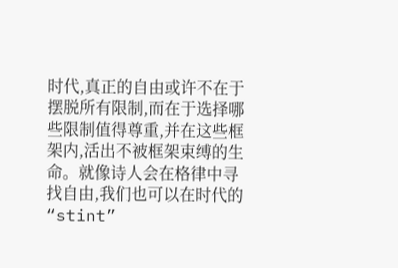时代,真正的自由或许不在于摆脱所有限制,而在于选择哪些限制值得尊重,并在这些框架内,活出不被框架束缚的生命。就像诗人会在格律中寻找自由,我们也可以在时代的“stint”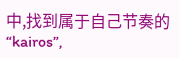中,找到属于自己节奏的“kairos”,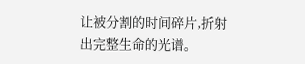让被分割的时间碎片,折射出完整生命的光谱。